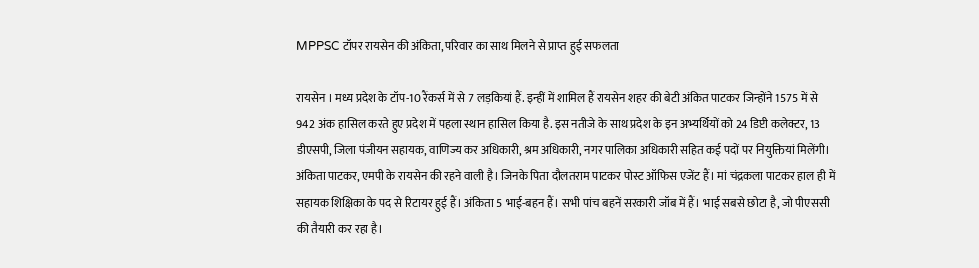MPPSC टॉपर रायसेन की अंकिता, परिवार का साथ मिलने से प्राप्त हुई सफलता

रायसेन । मध्य प्रदेश के टॉप-10 रैंकर्स में से 7 लड़कियां हैं. इन्हीं में शामिल हैं रायसेन शहर की बेटी अंकित पाटकर जिन्होंने 1575 में से 942 अंक हासिल करते हुए प्रदेश में पहला स्थान हासिल किया है. इस नतीजे के साथ प्रदेश के इन अभ्यर्थियों को 24 डिप्टी कलेक्टर, 13 डीएसपी, जिला पंजीयन सहायक, वाणिज्य कर अधिकारी, श्रम अधिकारी, नगर पालिका अधिकारी सहित कई पदों पर नियुक्तियां मिलेंगी।
अंकिता पाटकर, एमपी के रायसेन की रहने वाली है। जिनके पिता दौलतराम पाटकर पोस्ट ऑफिस एजेंट हैं। मां चंद्रकला पाटकर हाल ही में सहायक शिक्षिका के पद से रिटायर हुई हैं। अंकिता 5 भाई-बहन हैं। सभी पांच बहनें सरकारी जॉब में हैं। भाई सबसे छोटा है, जो पीएससी की तैयारी कर रहा है।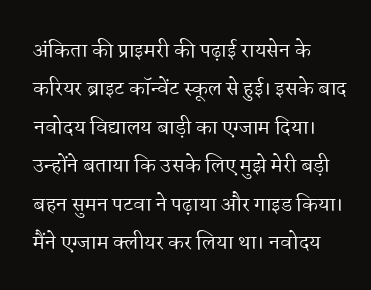अंकिता की प्राइमरी की पढ़ाई रायसेन के करियर ब्राइट कॉन्वेंट स्कूल से हुई। इसके बाद नवोदय विद्यालय बाड़ी का एग्जाम दिया। उन्होंने बताया कि उसके लिए मुझे मेरी बड़ी बहन सुमन पटवा ने पढ़ाया और गाइड किया। मैंने एग्जाम क्लीयर कर लिया था। नवोदय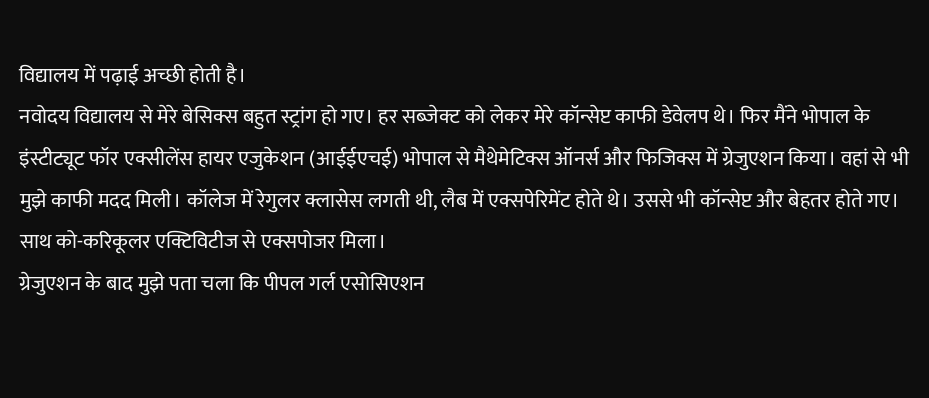विद्यालय में पढ़ाई अच्छी होती है।
नवोदय विद्यालय से मेरे बेसिक्स बहुत स्ट्रांग हो गए। हर सब्जेक्ट को लेकर मेरे कॉन्सेप्ट काफी डेवेलप थे। फिर मैंने भोपाल के इंस्टीट्यूट फॉर एक्सीलेंस हायर एजुकेशन (आईईएचई) भोपाल से मैथेमेटिक्स ऑनर्स और फिजिक्स में ग्रेजुएशन किया। वहां से भी मुझे काफी मदद मिली। कॉलेज में रेगुलर क्लासेस लगती थी, लैब में एक्सपेरिमेंट होते थे। उससे भी कॉन्सेप्ट और बेहतर होते गए। साथ को-करिकूलर एक्टिविटीज से एक्सपोजर मिला।
ग्रेजुएशन के बाद मुझे पता चला कि पीपल गर्ल एसोसिएशन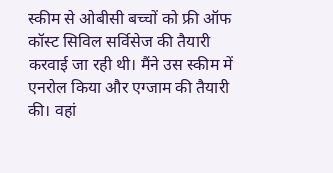स्कीम से ओबीसी बच्चों को फ्री ऑफ कॉस्ट सिविल सर्विसेज की तैयारी करवाई जा रही थी। मैंने उस स्कीम में एनरोल किया और एग्जाम की तैयारी की। वहां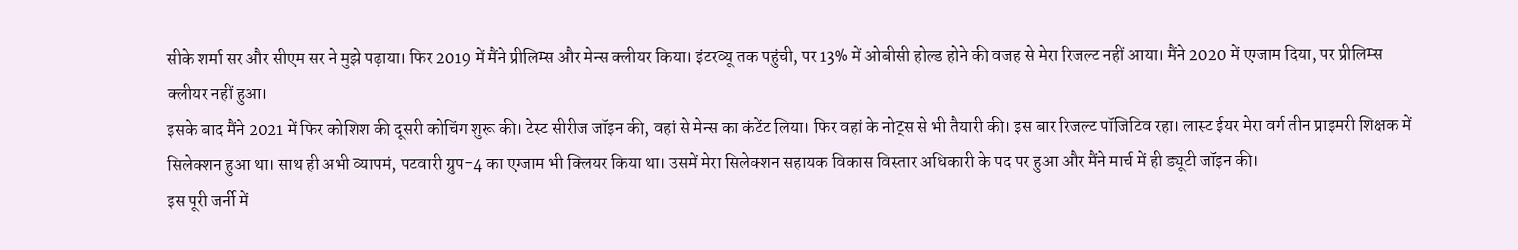सीके शर्मा सर और सीएम सर ने मुझे पढ़ाया। फिर 2019 में मैंने प्रीलिम्स और मेन्स क्लीयर किया। इंटरव्यू तक पहुंची, पर 13% में ओबीसी होल्ड होने की वजह से मेरा रिजल्ट नहीं आया। मैंने 2020 में एग्जाम दिया, पर प्रीलिम्स क्लीयर नहीं हुआ।
इसके बाद मैंने 2021 में फिर कोशिश की दूसरी कोचिंग शुरू की। टेस्ट सीरीज जॉइन की, वहां से मेन्स का कंटेंट लिया। फिर वहां के नोट्स से भी तैयारी की। इस बार रिजल्ट पॉजिटिव रहा। लास्ट ईयर मेरा वर्ग तीन प्राइमरी शिक्षक में सिलेक्शन हुआ था। साथ ही अभी व्यापमं, पटवारी ग्रुप-4 का एग्जाम भी क्लियर किया था। उसमें मेरा सिलेक्शन सहायक विकास विस्तार अधिकारी के पद पर हुआ और मैंने मार्च में ही ड्यूटी जॉइन की।
इस पूरी जर्नी में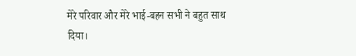मेरे परिवार और मेरे भाई-बहन सभी ने बहुत साथ दिया।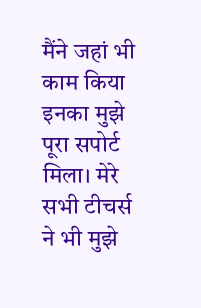मैंने जहां भी काम किया इनका मुझे पूरा सपोर्ट मिला। मेरे सभी टीचर्स ने भी मुझे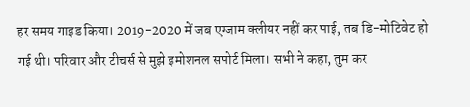हर समय गाइड किया। 2019-2020 में जब एग्जाम क्लीयर नहीं कर पाई, तब डि-मोटिवेट हो गई थी। परिवार और टीचर्स से मुझे इमोशनल सपोर्ट मिला। सभी ने कहा, तुम कर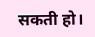सकती हो।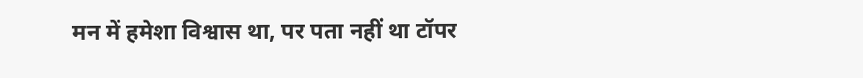मन में हमेशा विश्वास था, पर पता नहीं था टॉपर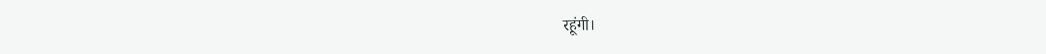रहूंगी।